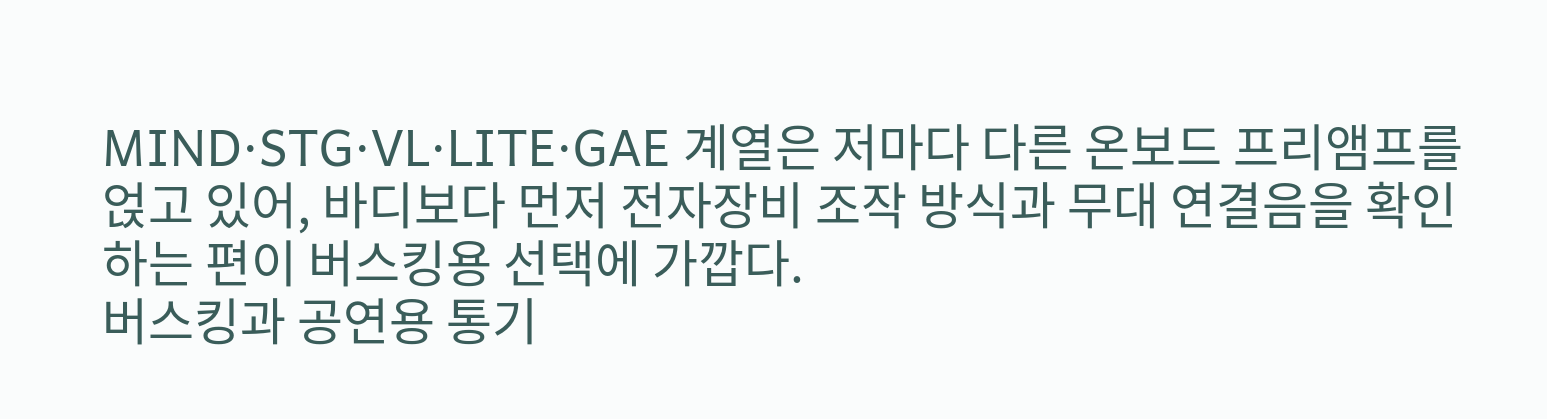MIND·STG·VL·LITE·GAE 계열은 저마다 다른 온보드 프리앰프를 얹고 있어, 바디보다 먼저 전자장비 조작 방식과 무대 연결음을 확인하는 편이 버스킹용 선택에 가깝다.
버스킹과 공연용 통기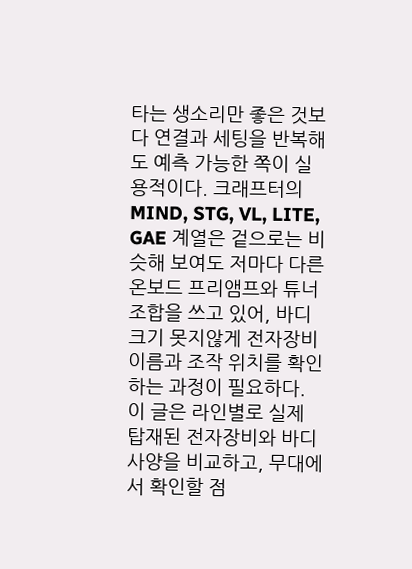타는 생소리만 좋은 것보다 연결과 세팅을 반복해도 예측 가능한 쪽이 실용적이다. 크래프터의 MIND, STG, VL, LITE, GAE 계열은 겉으로는 비슷해 보여도 저마다 다른 온보드 프리앰프와 튜너 조합을 쓰고 있어, 바디 크기 못지않게 전자장비 이름과 조작 위치를 확인하는 과정이 필요하다.
이 글은 라인별로 실제 탑재된 전자장비와 바디 사양을 비교하고, 무대에서 확인할 점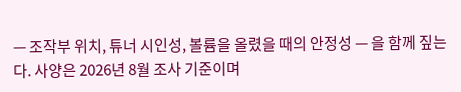— 조작부 위치, 튜너 시인성, 볼륨을 올렸을 때의 안정성 — 을 함께 짚는다. 사양은 2026년 8월 조사 기준이며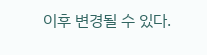이후 변경될 수 있다.